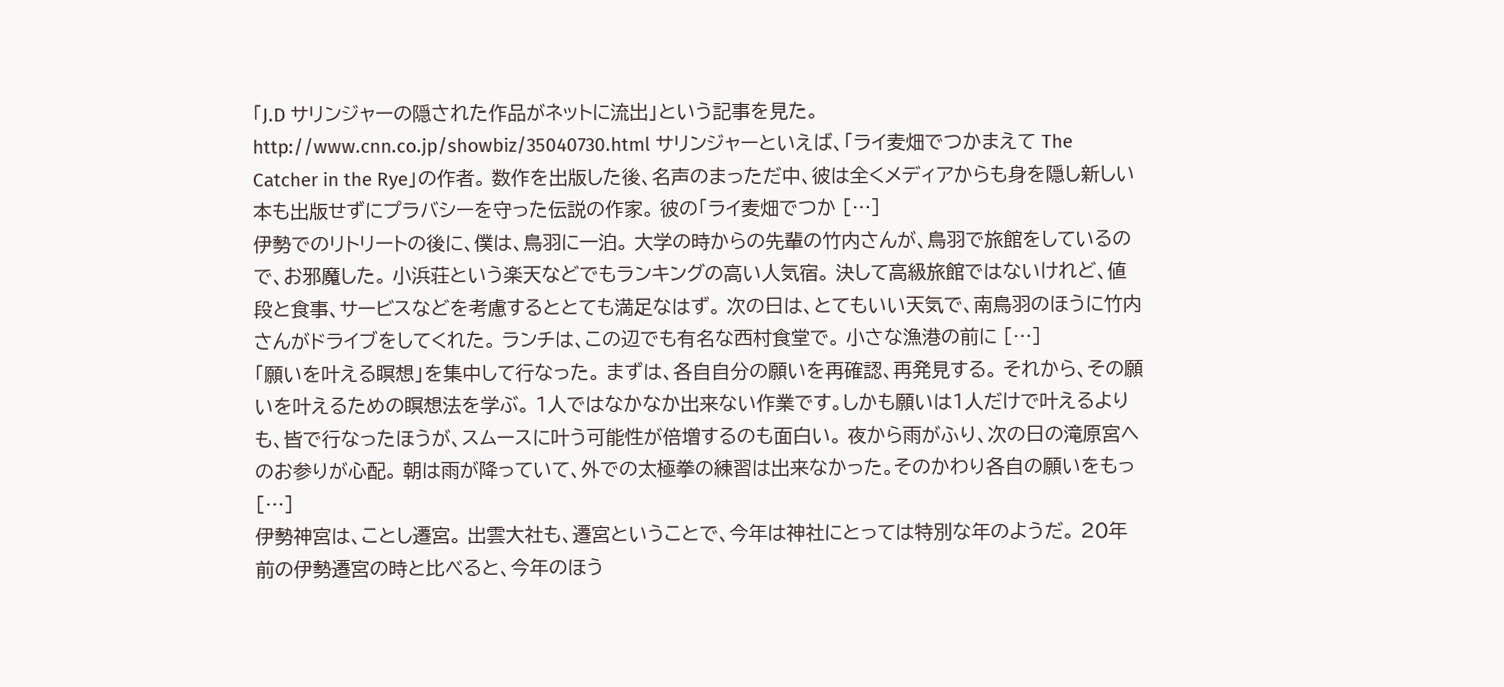「J.D サリンジャーの隠された作品がネットに流出」という記事を見た。 http://www.cnn.co.jp/showbiz/35040730.html サリンジャーといえば、「ライ麦畑でつかまえて The Catcher in the Rye」の作者。 数作を出版した後、名声のまっただ中、彼は全くメディアからも身を隠し新しい本も出版せずにプラバシーを守った伝説の作家。 彼の「ライ麦畑でつか […]
伊勢でのリトリートの後に、僕は、鳥羽に一泊。 大学の時からの先輩の竹内さんが、鳥羽で旅館をしているので、お邪魔した。 小浜荘という楽天などでもランキングの高い人気宿。 決して高級旅館ではないけれど、値段と食事、サービスなどを考慮するととても満足なはず。 次の日は、とてもいい天気で、南鳥羽のほうに竹内さんがドライブをしてくれた。 ランチは、この辺でも有名な西村食堂で。 小さな漁港の前に […]
「願いを叶える瞑想」を集中して行なった。 まずは、各自自分の願いを再確認、再発見する。 それから、その願いを叶えるための瞑想法を学ぶ。 1人ではなかなか出来ない作業です。しかも願いは1人だけで叶えるよりも、皆で行なったほうが、スムースに叶う可能性が倍増するのも面白い。 夜から雨がふり、次の日の滝原宮へのお参りが心配。 朝は雨が降っていて、外での太極拳の練習は出来なかった。そのかわり各自の願いをもっ […]
伊勢神宮は、ことし遷宮。 出雲大社も、遷宮ということで、今年は神社にとっては特別な年のようだ。 20年前の伊勢遷宮の時と比べると、今年のほう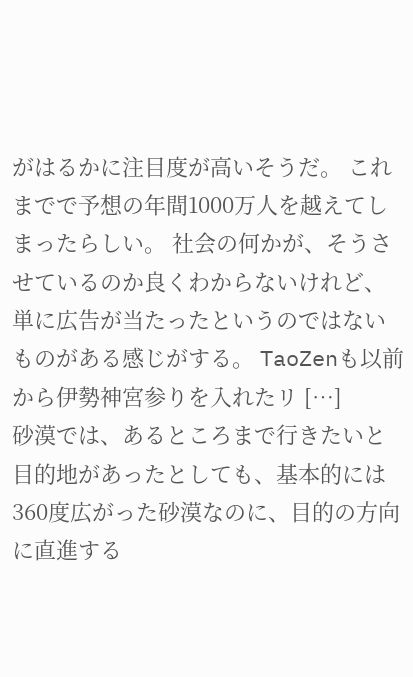がはるかに注目度が高いそうだ。 これまでで予想の年間1000万人を越えてしまったらしい。 社会の何かが、そうさせているのか良くわからないけれど、単に広告が当たったというのではないものがある感じがする。 TaoZenも以前から伊勢神宮参りを入れたリ […]
砂漠では、あるところまで行きたいと目的地があったとしても、基本的には360度広がった砂漠なのに、目的の方向に直進する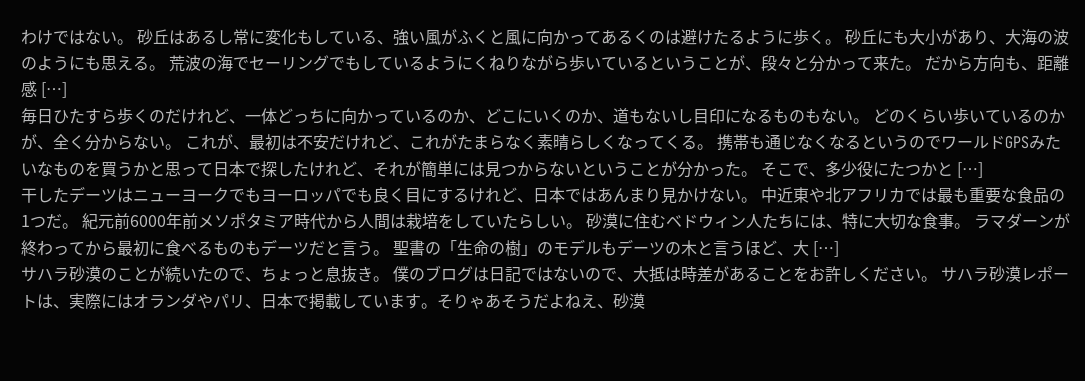わけではない。 砂丘はあるし常に変化もしている、強い風がふくと風に向かってあるくのは避けたるように歩く。 砂丘にも大小があり、大海の波のようにも思える。 荒波の海でセーリングでもしているようにくねりながら歩いているということが、段々と分かって来た。 だから方向も、距離感 […]
毎日ひたすら歩くのだけれど、一体どっちに向かっているのか、どこにいくのか、道もないし目印になるものもない。 どのくらい歩いているのかが、全く分からない。 これが、最初は不安だけれど、これがたまらなく素晴らしくなってくる。 携帯も通じなくなるというのでワールドGPSみたいなものを買うかと思って日本で探したけれど、それが簡単には見つからないということが分かった。 そこで、多少役にたつかと […]
干したデーツはニューヨークでもヨーロッパでも良く目にするけれど、日本ではあんまり見かけない。 中近東や北アフリカでは最も重要な食品の1つだ。 紀元前6000年前メソポタミア時代から人間は栽培をしていたらしい。 砂漠に住むベドウィン人たちには、特に大切な食事。 ラマダーンが終わってから最初に食べるものもデーツだと言う。 聖書の「生命の樹」のモデルもデーツの木と言うほど、大 […]
サハラ砂漠のことが続いたので、ちょっと息抜き。 僕のブログは日記ではないので、大抵は時差があることをお許しください。 サハラ砂漠レポートは、実際にはオランダやパリ、日本で掲載しています。そりゃあそうだよねえ、砂漠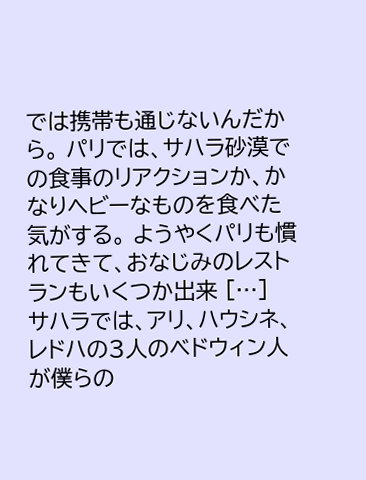では携帯も通じないんだから。 パリでは、サハラ砂漠での食事のリアクションか、かなりヘビーなものを食べた気がする。 ようやくパリも慣れてきて、おなじみのレストランもいくつか出来 […]
サハラでは、アリ、ハウシネ、レドハの3人のベドウィン人が僕らの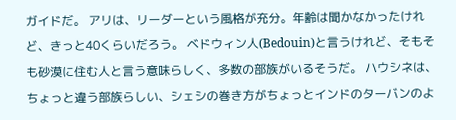ガイドだ。 アリは、リーダーという風格が充分。年齢は聞かなかったけれど、きっと40くらいだろう。 ベドウィン人(Bedouin)と言うけれど、そもそも砂漠に住む人と言う意味らしく、多数の部族がいるそうだ。 ハウシネは、ちょっと違う部族らしい、シェシの巻き方がちょっとインドのターバンのよ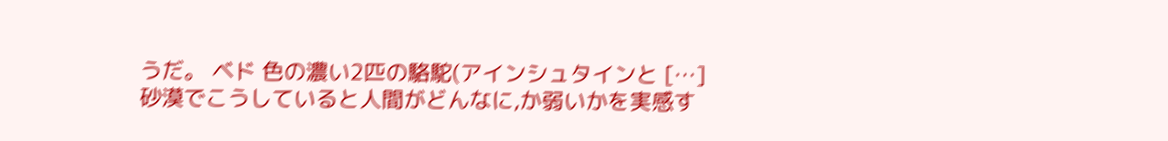うだ。 ベド 色の濃い2匹の駱駝(アインシュタインと […]
砂漠でこうしていると人間がどんなに,か弱いかを実感す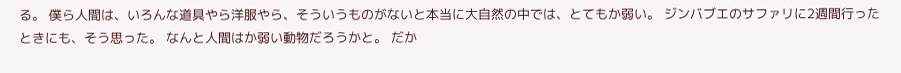る。 僕ら人間は、いろんな道具やら洋服やら、そういうものがないと本当に大自然の中では、とてもか弱い。 ジンバブエのサファリに2週間行ったときにも、そう思った。 なんと人間はか弱い動物だろうかと。 だか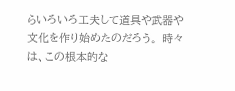らいろいろ工夫して道具や武器や文化を作り始めたのだろう。 時々は、この根本的な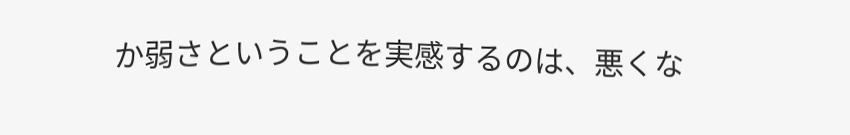か弱さということを実感するのは、悪くな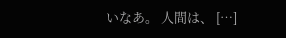いなあ。 人間は、 […]